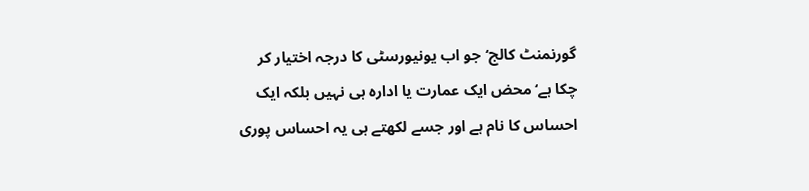گورنمنٹ کالج‘ جو اب یونیورسٹی کا درجہ اختیار کر چکا ہے‘ محض ایک عمارت یا ادارہ ہی نہیں بلکہ ایک احساس کا نام ہے اور جسے لکھتے ہی یہ احساس پوری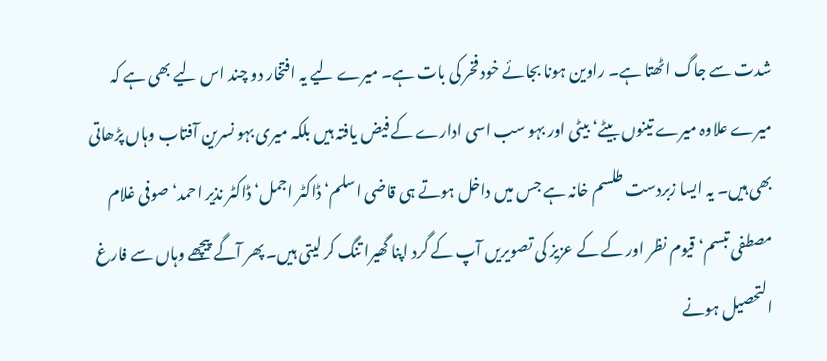شدت سے جاگ اٹھتا ہے۔ راوین ہونا بجائے خود فخر کی بات ہے۔ میرے لیے یہ افتخار دو چند اس لیے بھی ہے کہ میرے علاوہ میرے تینوں بیٹے‘ بیٹی اور بہو سب اسی ادارے کے فیض یافتہ ہیں بلکہ میری بہو نسرین آفتاب وہاں پڑھاتی بھی ہیں۔ یہ ایسا زبردست طلسم خانہ ہے جس میں داخل ہوتے ہی قاضی اسلم‘ ڈاکٹر اجمل‘ ڈاکٹر نذیر احمد‘ صوفی غلام مصطفی تبسم‘ قیوم نظر اور کے کے عزیز کی تصویریں آپ کے گرد اپنا گھیرا تنگ کر لیتی ہیں۔ پھر آگے پیچھے وہاں سے فارغ التحصیل ہونے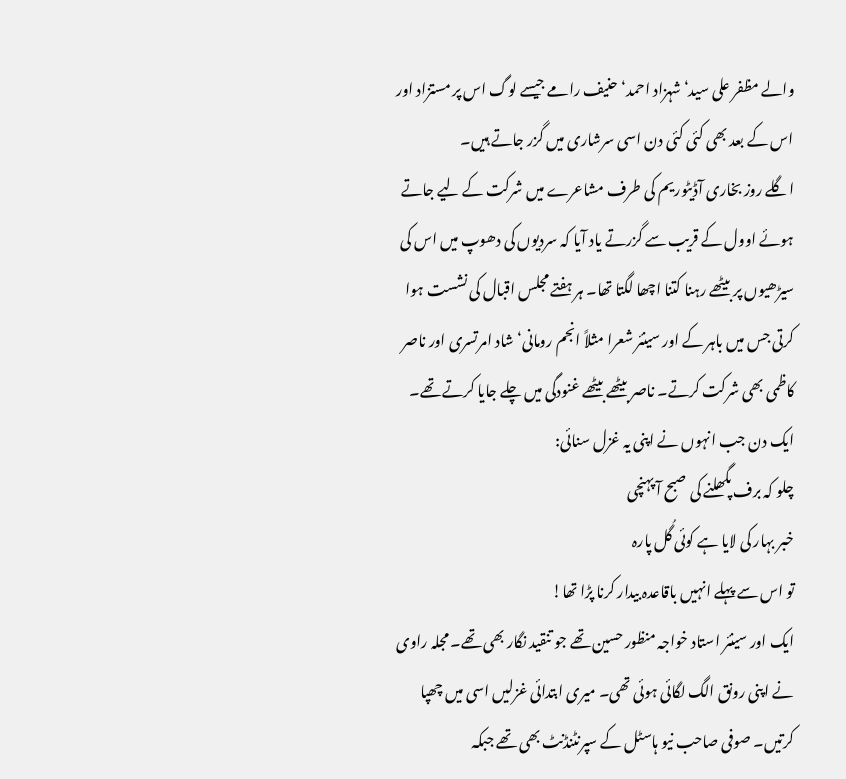والے مظفر علی سید‘ شہزاد احمد‘ حنیف رامے جیسے لوگ اس پر مستزاد اور اس کے بعد بھی کئی کئی دن اسی سرشاری میں گزر جاتے ہیں۔
اگلے روز بخاری آڈیٹوریم کی طرف مشاعرے میں شرکت کے لیے جاتے ہوئے اوول کے قریب سے گزرتے یاد آیا کہ سردیوں کی دھوپ میں اس کی سیڑھیوں پر بیٹھے رہنا کتنا اچھا لگتا تھا۔ ہر ہفتے مجلس اقبال کی نشست ہوا کرتی جس میں باہر کے اور سینئر شعرا مثلاً انجم رومانی‘ شاد امرتسری اور ناصر کاظمی بھی شرکت کرتے۔ ناصر بیٹھے بیٹھے غنودگی میں چلے جایا کرتے تھے۔ ایک دن جب انہوں نے اپنی یہ غزل سنائی:
چلو کہ برف پگھلنے کی صبح آ پہنچی
خبر بہار کی لایا ہے کوئی گُل پارہ
تو اس سے پہلے انہیں باقاعدہ بیدار کرنا پڑا تھا!
ایک اور سینئر استاد خواجہ منظور حسین تھے جو تنقید نگار بھی تھے۔ مجلہ راوی نے اپنی رونق الگ لگائی ہوئی تھی۔ میری ابتدائی غزلیں اسی میں چھپا کرتیں۔ صوفی صاحب نیو ہاسٹل کے سپرنٹنڈنٹ بھی تھے جبکہ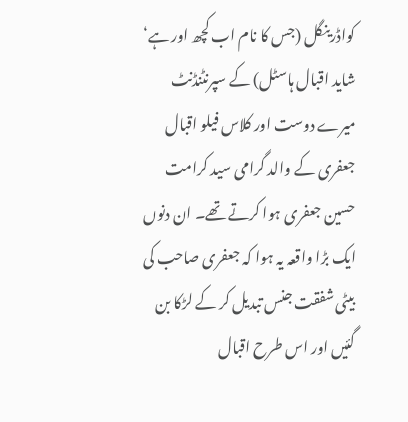کواڈرینگل (جس کا نام اب کچھ اور ہے‘ شاید اقبال ہاسٹل) کے سپرنٹنڈنٹ میرے دوست اور کلاس فیلو اقبال جعفری کے والد گرامی سید کرامت حسین جعفری ہوا کرتے تھے۔ ان دنوں ایک بڑا واقعہ یہ ہوا کہ جعفری صاحب کی بیٹی شفقت جنس تبدیل کر کے لڑکا بن گئیں اور اس طرح اقبال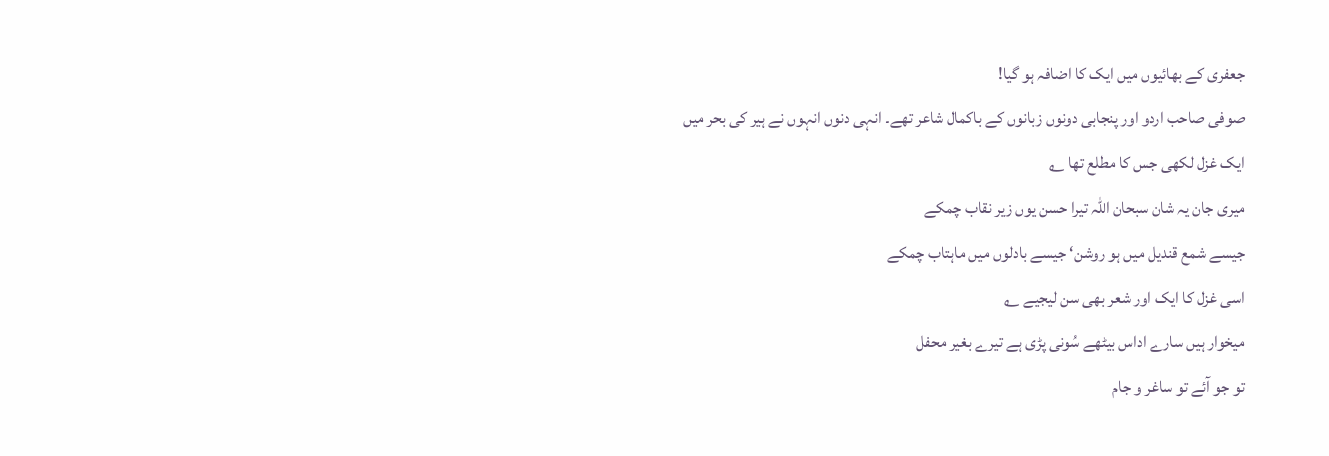جعفری کے بھائیوں میں ایک کا اضافہ ہو گیا!
صوفی صاحب اردو اور پنجابی دونوں زبانوں کے باکمال شاعر تھے۔ انہی دنوں انہوں نے ہیر کی بحر میں ایک غزل لکھی جس کا مطلع تھا ؎
میری جان یہ شان سبحان اللہ تیرا حسن یوں زیر نقاب چمکے
جیسے شمع قندیل میں ہو روشن‘ جیسے بادلوں میں ماہتاب چمکے
اسی غزل کا ایک اور شعر بھی سن لیجیے ؎
میخوار ہیں سارے اداس بیٹھے سُونی پڑی ہے تیرے بغیر محفل
تو جو آئے تو ساغر و جام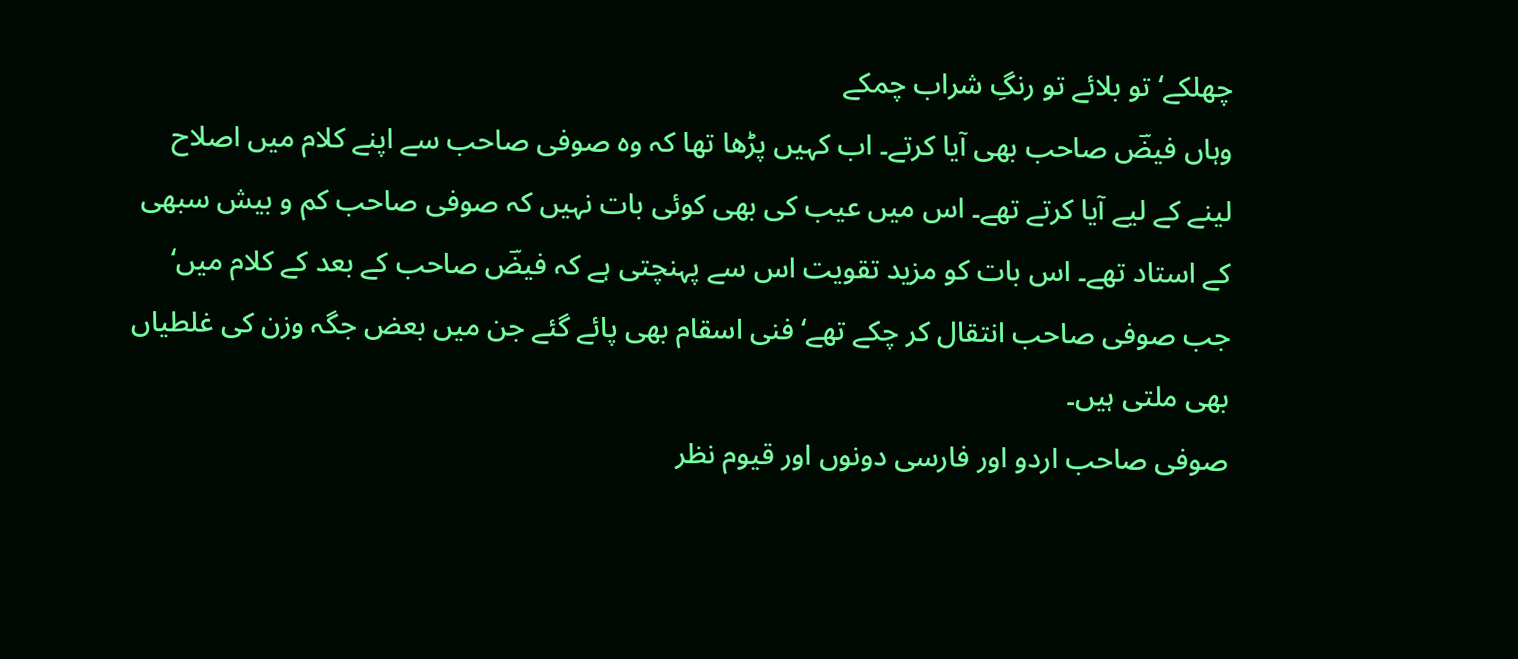چھلکے‘ تو بلائے تو رنگِ شراب چمکے
وہاں فیضؔ صاحب بھی آیا کرتے۔ اب کہیں پڑھا تھا کہ وہ صوفی صاحب سے اپنے کلام میں اصلاح لینے کے لیے آیا کرتے تھے۔ اس میں عیب کی بھی کوئی بات نہیں کہ صوفی صاحب کم و بیش سبھی کے استاد تھے۔ اس بات کو مزید تقویت اس سے پہنچتی ہے کہ فیضؔ صاحب کے بعد کے کلام میں‘ جب صوفی صاحب انتقال کر چکے تھے‘ فنی اسقام بھی پائے گئے جن میں بعض جگہ وزن کی غلطیاں بھی ملتی ہیں۔
صوفی صاحب اردو اور فارسی دونوں اور قیوم نظر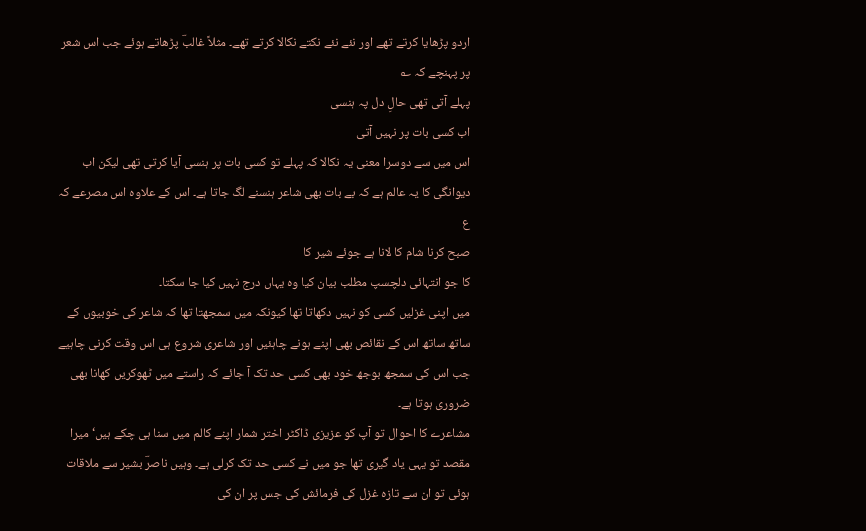اردو پڑھایا کرتے تھے اور نئے نئے نکتے نکالا کرتے تھے۔ مثلاً غالبؔ پڑھاتے ہوئے جب اس شعر پر پہنچے کہ ؎
پہلے آتی تھی حالِ دل پہ ہنسی
اب کسی بات پر نہیں آتی
اس میں سے دوسرا معنی یہ نکالا کہ پہلے تو کسی بات پر ہنسی آیا کرتی تھی لیکن اب دیوانگی کا یہ عالم ہے کہ بے بات بھی شاعر ہنسنے لگ جاتا ہے۔ اس کے علاوہ اس مصرعے کہ ع
صبح کرنا شام کا لانا ہے جوئے شیر کا
کا جو انتہائی دلچسپ مطلب بیان کیا وہ یہاں درج نہیں کیا جا سکتا۔
میں اپنی غزلیں کسی کو نہیں دکھاتا تھا کیونکہ میں سمجھتا تھا کہ شاعر کی خوبیوں کے ساتھ ساتھ اس کے نقائص بھی اپنے ہونے چاہئیں اور شاعری شروع ہی اس وقت کرنی چاہیے جب اس کی سمجھ بوجھ خود بھی کسی حد تک آ جائے کہ راستے میں ٹھوکریں کھانا بھی ضروری ہوتا ہے۔
مشاعرے کا احوال تو آپ کو عزیزی ڈاکٹر اختر شمار اپنے کالم میں سنا ہی چکے ہیں‘ میرا مقصد تو یہی یاد گیری تھا جو میں نے کسی حد تک کرلی ہے۔ وہیں ناصرؔ بشیر سے ملاقات ہوئی تو ان سے تازہ غزل کی فرمائش کی جس پر ان کی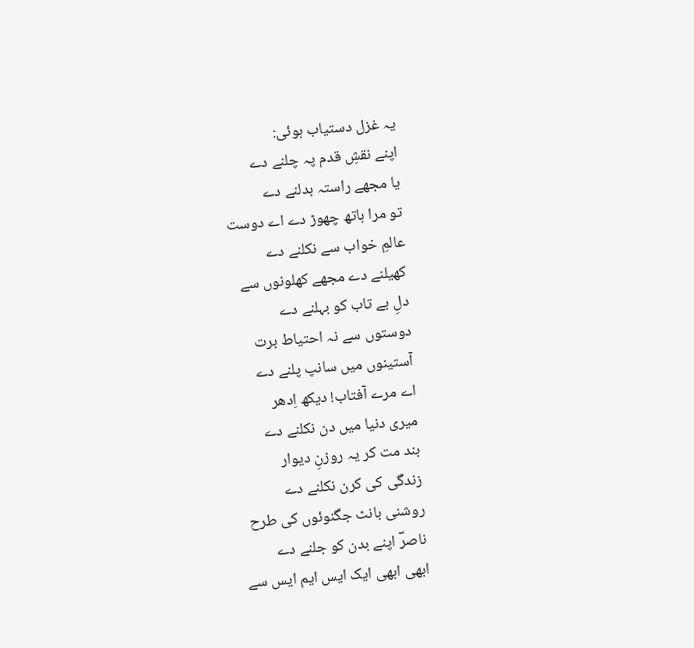یہ غزل دستیاب ہوئی:
اپنے نقشِ قدم پہ چلنے دے
یا مجھے راستہ بدلنے دے
تو مرا ہاتھ چھوڑ دے اے دوست
عالمِ خواب سے نکلنے دے
کھیلنے دے مجھے کھلونوں سے
دلِ بے تاب کو بہلنے دے
دوستوں سے نہ احتیاط برت
آستینوں میں سانپ پلنے دے
اے مرے آفتاب! دیکھ اِدھر
میری دنیا میں دن نکلنے دے
بند مت کر یہ روزنِ دیوار
زندگی کی کرن نکلنے دے
روشنی بانٹ جگنوئوں کی طرح
ناصرؔ اپنے بدن کو جلنے دے
ابھی ابھی ایک ایس ایم ایس سے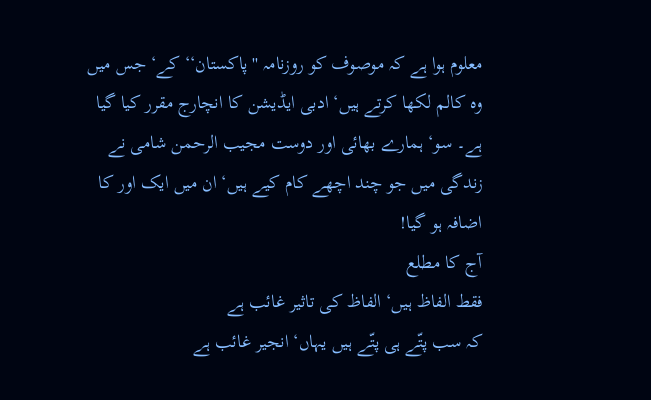معلوم ہوا ہے کہ موصوف کو روزنامہ ''پاکستان‘‘ کے‘ جس میں وہ کالم لکھا کرتے ہیں‘ ادبی ایڈیشن کا انچارج مقرر کیا گیا ہے۔ سو‘ ہمارے بھائی اور دوست مجیب الرحمن شامی نے زندگی میں جو چند اچھے کام کیے ہیں‘ ان میں ایک اور کا اضافہ ہو گیا!
آج کا مطلع
فقط الفاظ ہیں‘ الفاظ کی تاثیر غائب ہے
کہ سب پتّے ہی پتّے ہیں یہاں‘ انجیر غائب ہے